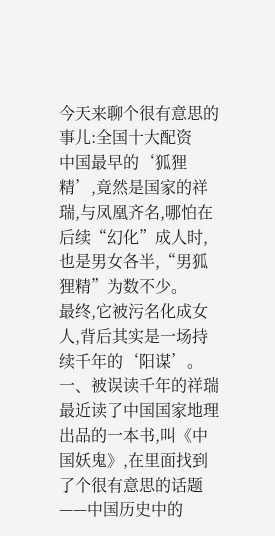今天来聊个很有意思的事儿:全国十大配资
中国最早的‘狐狸精’,竟然是国家的祥瑞,与凤凰齐名,哪怕在后续“幻化”成人时,也是男女各半,“男狐狸精”为数不少。
最终,它被污名化成女人,背后其实是一场持续千年的‘阳谋’。
一、被误读千年的祥瑞最近读了中国国家地理出品的一本书,叫《中国妖鬼》,在里面找到了个很有意思的话题——中国历史中的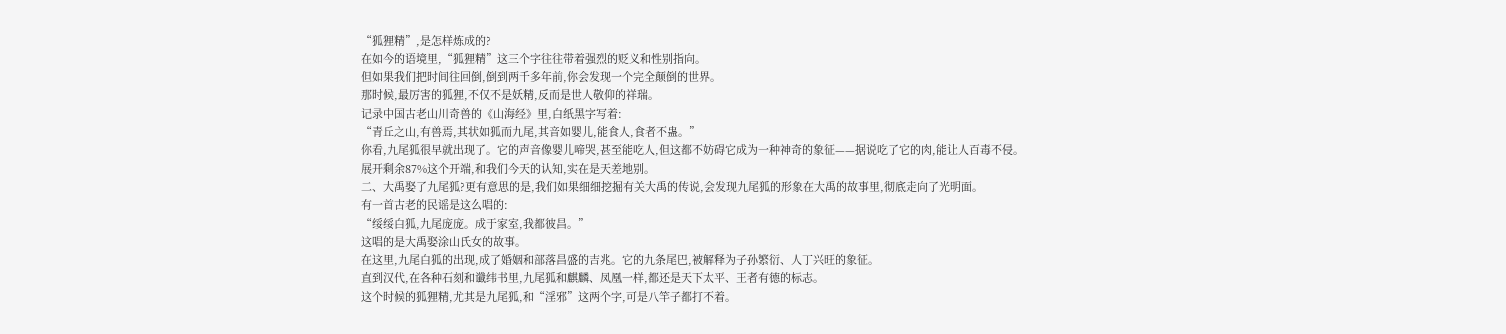“狐狸精”,是怎样炼成的?
在如今的语境里,“狐狸精”这三个字往往带着强烈的贬义和性别指向。
但如果我们把时间往回倒,倒到两千多年前,你会发现一个完全颠倒的世界。
那时候,最厉害的狐狸,不仅不是妖精,反而是世人敬仰的祥瑞。
记录中国古老山川奇兽的《山海经》里,白纸黑字写着:
“青丘之山,有兽焉,其状如狐而九尾,其音如婴儿,能食人,食者不蛊。”
你看,九尾狐很早就出现了。它的声音像婴儿啼哭,甚至能吃人,但这都不妨碍它成为一种神奇的象征——据说吃了它的肉,能让人百毒不侵。
展开剩余87%这个开端,和我们今天的认知,实在是天差地别。
二、大禹娶了九尾狐?更有意思的是,我们如果细细挖掘有关大禹的传说,会发现九尾狐的形象在大禹的故事里,彻底走向了光明面。
有一首古老的民谣是这么唱的:
“绥绥白狐,九尾庞庞。成于家室,我都彼昌。”
这唱的是大禹娶涂山氏女的故事。
在这里,九尾白狐的出现,成了婚姻和部落昌盛的吉兆。它的九条尾巴,被解释为子孙繁衍、人丁兴旺的象征。
直到汉代,在各种石刻和谶纬书里,九尾狐和麒麟、凤凰一样,都还是天下太平、王者有德的标志。
这个时候的狐狸精,尤其是九尾狐,和“淫邪”这两个字,可是八竿子都打不着。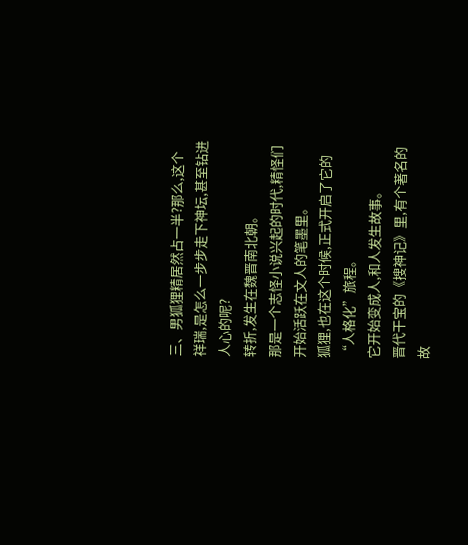三、男狐狸精居然占一半?那么,这个祥瑞,是怎么一步步走下神坛,甚至钻进人心的呢?
转折,发生在魏晋南北朝。
那是一个志怪小说兴起的时代,精怪们开始活跃在文人的笔墨里。
狐狸,也在这个时候,正式开启了它的“人格化”旅程。
它开始变成人,和人发生故事。
晋代干宝的《搜神记》里,有个著名的故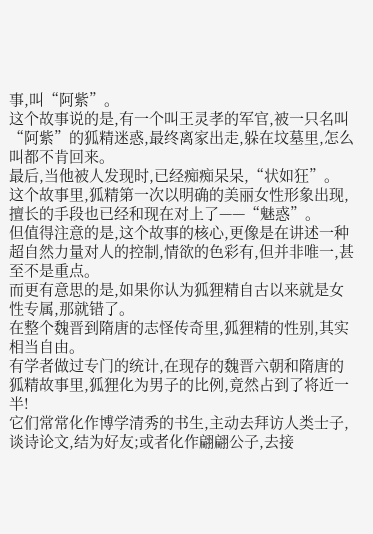事,叫“阿紫”。
这个故事说的是,有一个叫王灵孝的军官,被一只名叫“阿紫”的狐精迷惑,最终离家出走,躲在坟墓里,怎么叫都不肯回来。
最后,当他被人发现时,已经痴痴呆呆,“状如狂”。
这个故事里,狐精第一次以明确的美丽女性形象出现,擅长的手段也已经和现在对上了——“魅惑”。
但值得注意的是,这个故事的核心,更像是在讲述一种超自然力量对人的控制,情欲的色彩有,但并非唯一,甚至不是重点。
而更有意思的是,如果你认为狐狸精自古以来就是女性专属,那就错了。
在整个魏晋到隋唐的志怪传奇里,狐狸精的性别,其实相当自由。
有学者做过专门的统计,在现存的魏晋六朝和隋唐的狐精故事里,狐狸化为男子的比例,竟然占到了将近一半!
它们常常化作博学清秀的书生,主动去拜访人类士子,谈诗论文,结为好友;或者化作翩翩公子,去接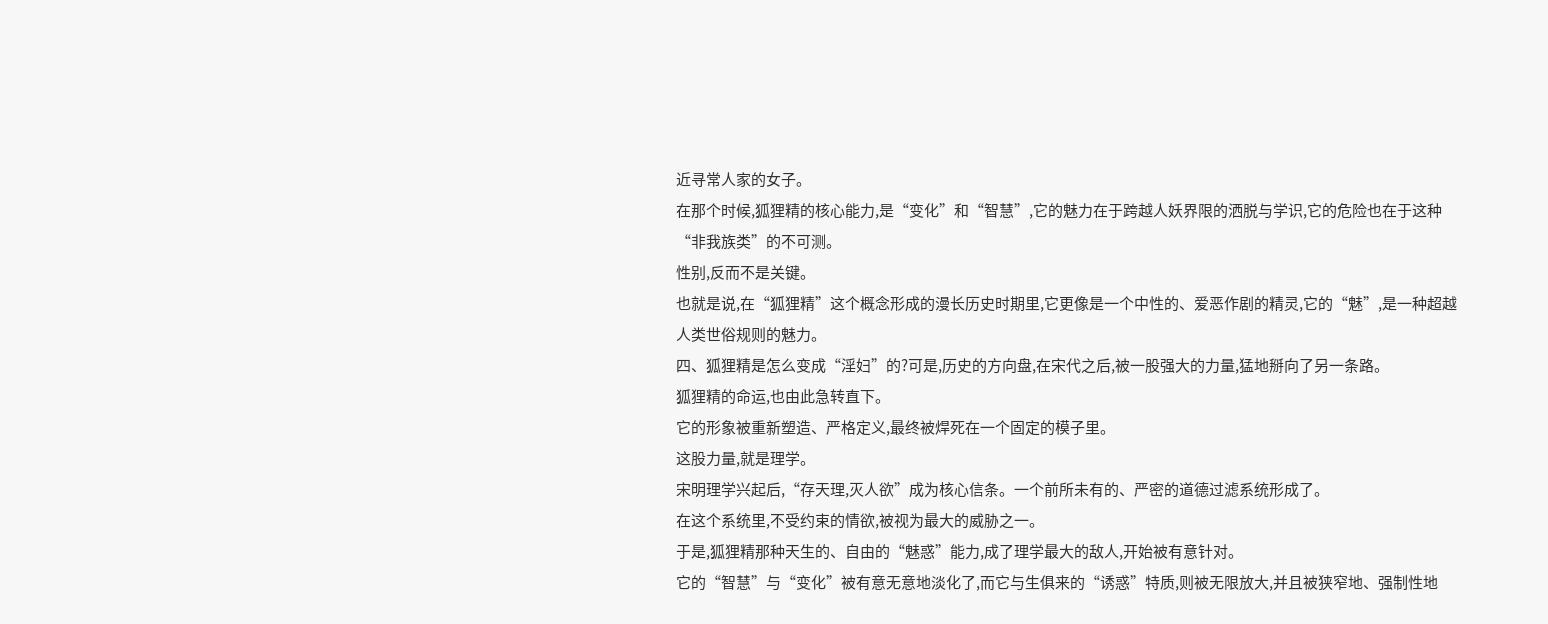近寻常人家的女子。
在那个时候,狐狸精的核心能力,是“变化”和“智慧”,它的魅力在于跨越人妖界限的洒脱与学识,它的危险也在于这种“非我族类”的不可测。
性别,反而不是关键。
也就是说,在“狐狸精”这个概念形成的漫长历史时期里,它更像是一个中性的、爱恶作剧的精灵,它的“魅”,是一种超越人类世俗规则的魅力。
四、狐狸精是怎么变成“淫妇”的?可是,历史的方向盘,在宋代之后,被一股强大的力量,猛地掰向了另一条路。
狐狸精的命运,也由此急转直下。
它的形象被重新塑造、严格定义,最终被焊死在一个固定的模子里。
这股力量,就是理学。
宋明理学兴起后,“存天理,灭人欲”成为核心信条。一个前所未有的、严密的道德过滤系统形成了。
在这个系统里,不受约束的情欲,被视为最大的威胁之一。
于是,狐狸精那种天生的、自由的“魅惑”能力,成了理学最大的敌人,开始被有意针对。
它的“智慧”与“变化”被有意无意地淡化了,而它与生俱来的“诱惑”特质,则被无限放大,并且被狭窄地、强制性地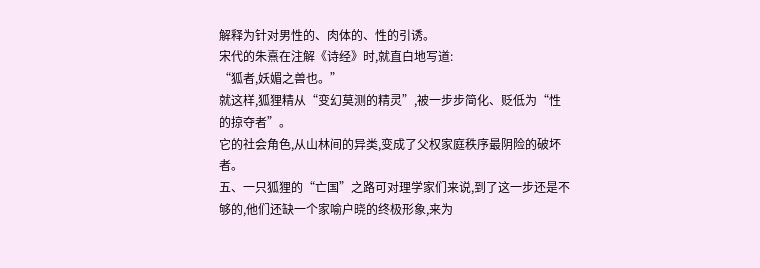解释为针对男性的、肉体的、性的引诱。
宋代的朱熹在注解《诗经》时,就直白地写道:
“狐者,妖媚之兽也。”
就这样,狐狸精从“变幻莫测的精灵”,被一步步简化、贬低为“性的掠夺者”。
它的社会角色,从山林间的异类,变成了父权家庭秩序最阴险的破坏者。
五、一只狐狸的“亡国”之路可对理学家们来说,到了这一步还是不够的,他们还缺一个家喻户晓的终极形象,来为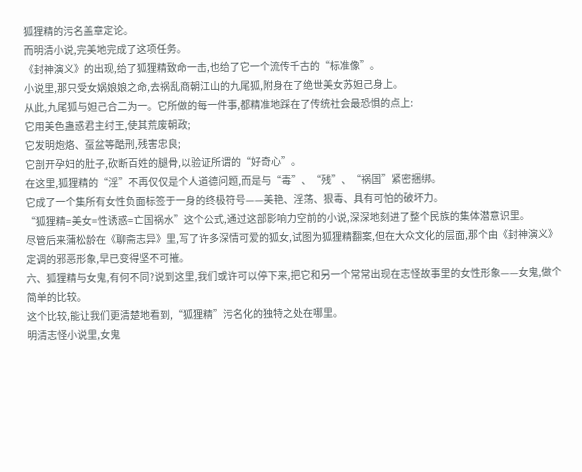狐狸精的污名盖章定论。
而明清小说,完美地完成了这项任务。
《封神演义》的出现,给了狐狸精致命一击,也给了它一个流传千古的“标准像”。
小说里,那只受女娲娘娘之命,去祸乱商朝江山的九尾狐,附身在了绝世美女苏妲己身上。
从此,九尾狐与妲己合二为一。它所做的每一件事,都精准地踩在了传统社会最恐惧的点上:
它用美色蛊惑君主纣王,使其荒废朝政;
它发明炮烙、虿盆等酷刑,残害忠良;
它剖开孕妇的肚子,砍断百姓的腿骨,以验证所谓的“好奇心”。
在这里,狐狸精的“淫”不再仅仅是个人道德问题,而是与“毒”、“残”、“祸国”紧密捆绑。
它成了一个集所有女性负面标签于一身的终极符号——美艳、淫荡、狠毒、具有可怕的破坏力。
“狐狸精=美女=性诱惑=亡国祸水”这个公式,通过这部影响力空前的小说,深深地刻进了整个民族的集体潜意识里。
尽管后来蒲松龄在《聊斋志异》里,写了许多深情可爱的狐女,试图为狐狸精翻案,但在大众文化的层面,那个由《封神演义》定调的邪恶形象,早已变得坚不可摧。
六、狐狸精与女鬼,有何不同?说到这里,我们或许可以停下来,把它和另一个常常出现在志怪故事里的女性形象——女鬼,做个简单的比较。
这个比较,能让我们更清楚地看到,“狐狸精”污名化的独特之处在哪里。
明清志怪小说里,女鬼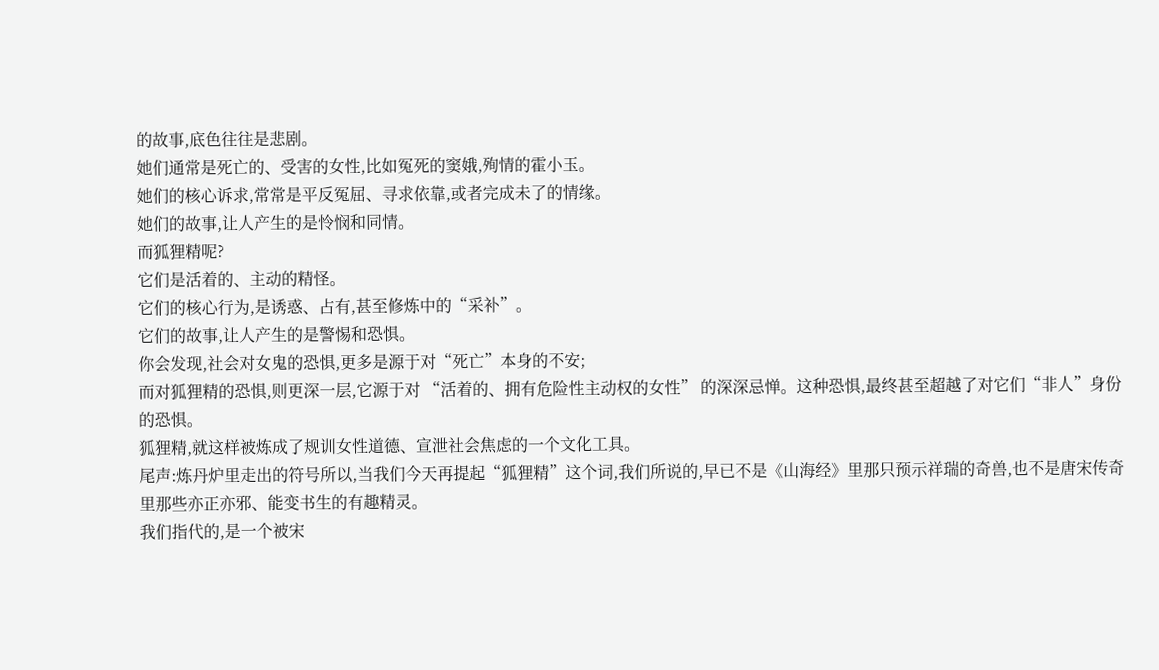的故事,底色往往是悲剧。
她们通常是死亡的、受害的女性,比如冤死的窦娥,殉情的霍小玉。
她们的核心诉求,常常是平反冤屈、寻求依靠,或者完成未了的情缘。
她们的故事,让人产生的是怜悯和同情。
而狐狸精呢?
它们是活着的、主动的精怪。
它们的核心行为,是诱惑、占有,甚至修炼中的“采补”。
它们的故事,让人产生的是警惕和恐惧。
你会发现,社会对女鬼的恐惧,更多是源于对“死亡”本身的不安;
而对狐狸精的恐惧,则更深一层,它源于对 “活着的、拥有危险性主动权的女性” 的深深忌惮。这种恐惧,最终甚至超越了对它们“非人”身份的恐惧。
狐狸精,就这样被炼成了规训女性道德、宣泄社会焦虑的一个文化工具。
尾声:炼丹炉里走出的符号所以,当我们今天再提起“狐狸精”这个词,我们所说的,早已不是《山海经》里那只预示祥瑞的奇兽,也不是唐宋传奇里那些亦正亦邪、能变书生的有趣精灵。
我们指代的,是一个被宋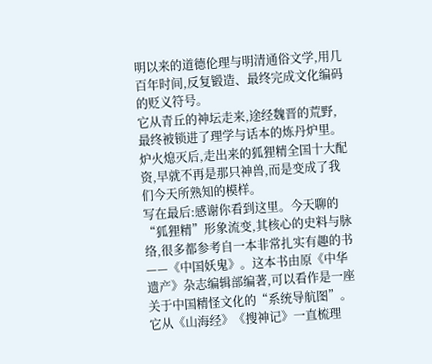明以来的道德伦理与明清通俗文学,用几百年时间,反复锻造、最终完成文化编码的贬义符号。
它从青丘的神坛走来,途经魏晋的荒野,最终被锁进了理学与话本的炼丹炉里。
炉火熄灭后,走出来的狐狸精全国十大配资,早就不再是那只神兽,而是变成了我们今天所熟知的模样。
写在最后:感谢你看到这里。今天聊的“狐狸精”形象流变,其核心的史料与脉络,很多都参考自一本非常扎实有趣的书——《中国妖鬼》。这本书由原《中华遗产》杂志编辑部编著,可以看作是一座关于中国精怪文化的“系统导航图”。它从《山海经》《搜神记》一直梳理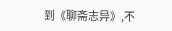到《聊斋志异》,不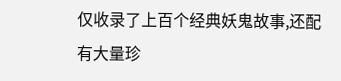仅收录了上百个经典妖鬼故事,还配有大量珍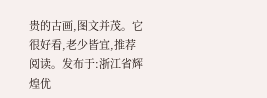贵的古画,图文并茂。它很好看,老少皆宜,推荐阅读。发布于:浙江省辉煌优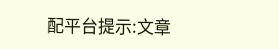配平台提示:文章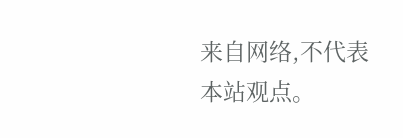来自网络,不代表本站观点。